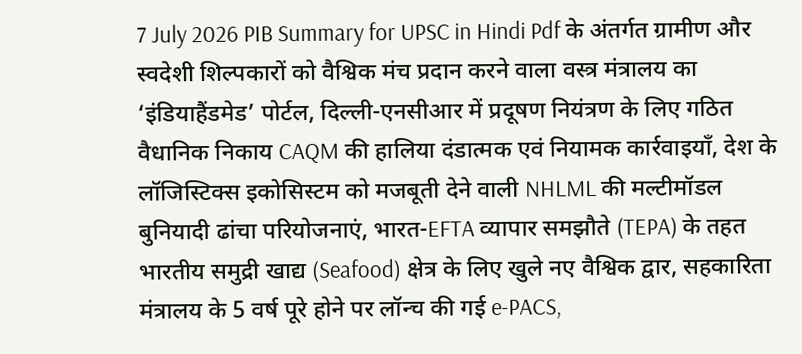7 July 2026 PIB Summary for UPSC in Hindi Pdf के अंतर्गत ग्रामीण और स्वदेशी शिल्पकारों को वैश्विक मंच प्रदान करने वाला वस्त्र मंत्रालय का ‘इंडियाहैंडमेड’ पोर्टल, दिल्ली-एनसीआर में प्रदूषण नियंत्रण के लिए गठित वैधानिक निकाय CAQM की हालिया दंडात्मक एवं नियामक कार्रवाइयाँ, देश के लॉजिस्टिक्स इकोसिस्टम को मजबूती देने वाली NHLML की मल्टीमॉडल बुनियादी ढांचा परियोजनाएं, भारत-EFTA व्यापार समझौते (TEPA) के तहत भारतीय समुद्री खाद्य (Seafood) क्षेत्र के लिए खुले नए वैश्विक द्वार, सहकारिता मंत्रालय के 5 वर्ष पूरे होने पर लॉन्च की गई e-PACS,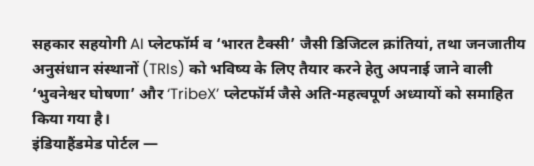सहकार सहयोगी AI प्लेटफॉर्म व ‘भारत टैक्सी’ जैसी डिजिटल क्रांतियां, तथा जनजातीय अनुसंधान संस्थानों (TRIs) को भविष्य के लिए तैयार करने हेतु अपनाई जाने वाली ‘भुवनेश्वर घोषणा’ और ‘TribeX’ प्लेटफॉर्म जैसे अति-महत्वपूर्ण अध्यायों को समाहित किया गया है।
इंडियाहैंडमेड पोर्टल —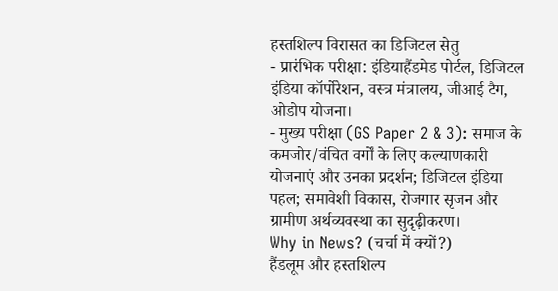हस्तशिल्प विरासत का डिजिटल सेतु
- प्रारंभिक परीक्षा: इंडियाहैंडमेड पोर्टल, डिजिटल इंडिया कॉर्पोरेशन, वस्त्र मंत्रालय, जीआई टैग, ओडोप योजना।
- मुख्य परीक्षा (GS Paper 2 & 3): समाज के कमजोर/वंचित वर्गों के लिए कल्याणकारी योजनाएं और उनका प्रदर्शन; डिजिटल इंडिया पहल; समावेशी विकास, रोजगार सृजन और ग्रामीण अर्थव्यवस्था का सुदृढ़ीकरण।
Why in News? (चर्चा में क्यों?)
हैंडलूम और हस्तशिल्प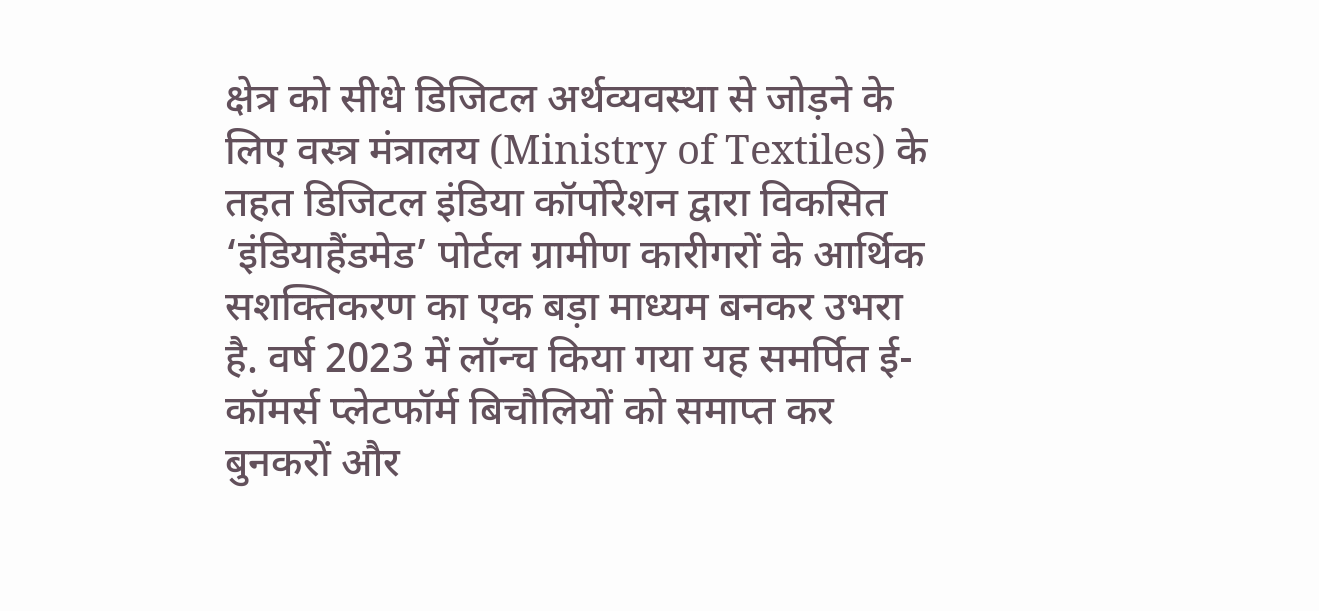क्षेत्र को सीधे डिजिटल अर्थव्यवस्था से जोड़ने के लिए वस्त्र मंत्रालय (Ministry of Textiles) के तहत डिजिटल इंडिया कॉर्पोरेशन द्वारा विकसित ‘इंडियाहैंडमेड’ पोर्टल ग्रामीण कारीगरों के आर्थिक सशक्तिकरण का एक बड़ा माध्यम बनकर उभरा है. वर्ष 2023 में लॉन्च किया गया यह समर्पित ई-कॉमर्स प्लेटफॉर्म बिचौलियों को समाप्त कर बुनकरों और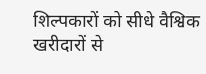शिल्पकारों को सीधे वैश्विक खरीदारों से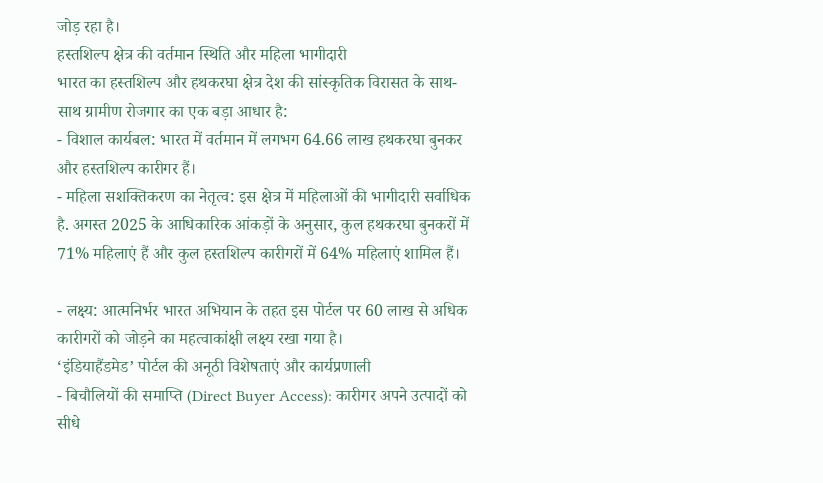जोड़ रहा है।
हस्तशिल्प क्षेत्र की वर्तमान स्थिति और महिला भागीदारी
भारत का हस्तशिल्प और हथकरघा क्षेत्र देश की सांस्कृतिक विरासत के साथ-साथ ग्रामीण रोजगार का एक बड़ा आधार है:
- विशाल कार्यबल: भारत में वर्तमान में लगभग 64.66 लाख हथकरघा बुनकर और हस्तशिल्प कारीगर हैं।
- महिला सशक्तिकरण का नेतृत्व: इस क्षेत्र में महिलाओं की भागीदारी सर्वाधिक है. अगस्त 2025 के आधिकारिक आंकड़ों के अनुसार, कुल हथकरघा बुनकरों में 71% महिलाएं हैं और कुल हस्तशिल्प कारीगरों में 64% महिलाएं शामिल हैं।

- लक्ष्य: आत्मनिर्भर भारत अभियान के तहत इस पोर्टल पर 60 लाख से अधिक कारीगरों को जोड़ने का महत्वाकांक्षी लक्ष्य रखा गया है।
‘इंडियाहैंडमेड’ पोर्टल की अनूठी विशेषताएं और कार्यप्रणाली
- बिचौलियों की समाप्ति (Direct Buyer Access): कारीगर अपने उत्पादों को सीधे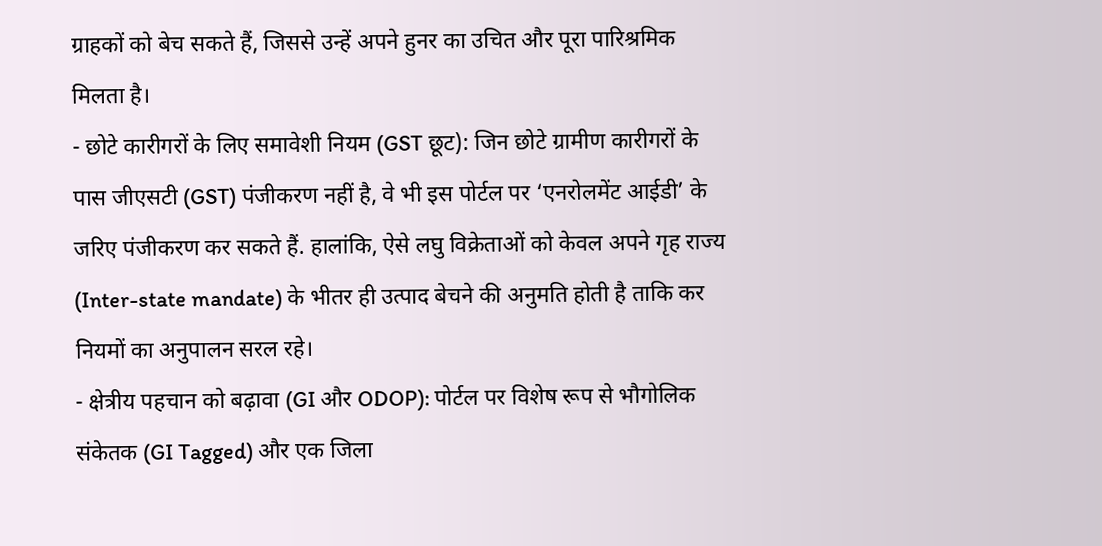ग्राहकों को बेच सकते हैं, जिससे उन्हें अपने हुनर का उचित और पूरा पारिश्रमिक मिलता है।
- छोटे कारीगरों के लिए समावेशी नियम (GST छूट): जिन छोटे ग्रामीण कारीगरों के पास जीएसटी (GST) पंजीकरण नहीं है, वे भी इस पोर्टल पर ‘एनरोलमेंट आईडी’ के जरिए पंजीकरण कर सकते हैं. हालांकि, ऐसे लघु विक्रेताओं को केवल अपने गृह राज्य (Inter-state mandate) के भीतर ही उत्पाद बेचने की अनुमति होती है ताकि कर नियमों का अनुपालन सरल रहे।
- क्षेत्रीय पहचान को बढ़ावा (GI और ODOP): पोर्टल पर विशेष रूप से भौगोलिक संकेतक (GI Tagged) और एक जिला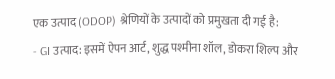एक उत्पाद (ODOP) श्रेणियों के उत्पादों को प्रमुखता दी गई है:
- GI उत्पाद: इसमें ऐपन आर्ट, शुद्ध पश्मीना शॉल, डोकरा शिल्प और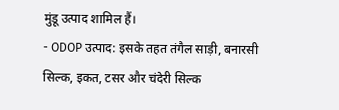मुंडू उत्पाद शामिल हैं।
- ODOP उत्पाद: इसके तहत तंगैल साड़ी, बनारसी सिल्क, इकत, टसर और चंदेरी सिल्क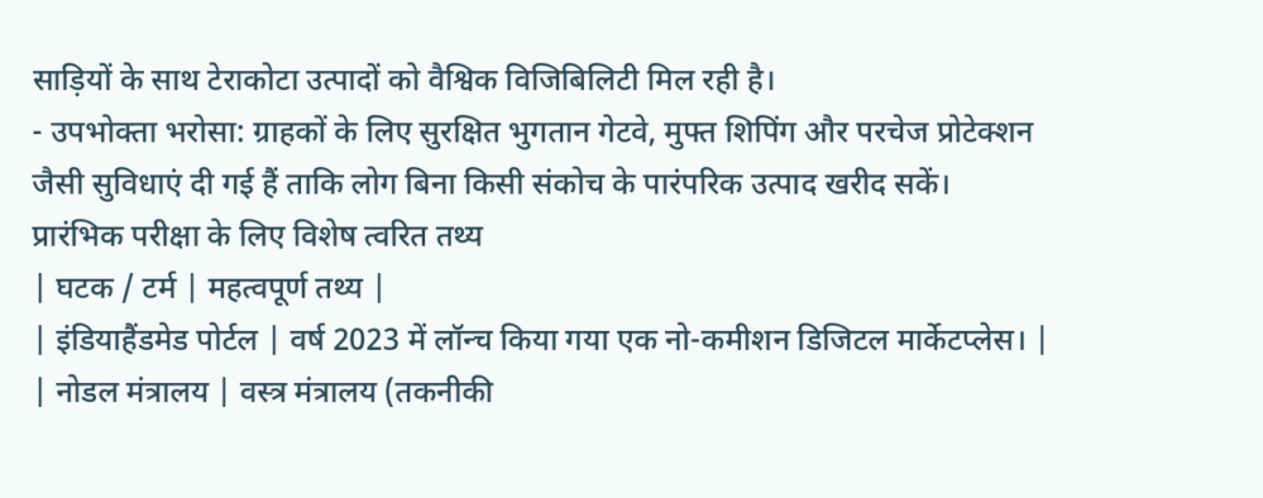साड़ियों के साथ टेराकोटा उत्पादों को वैश्विक विजिबिलिटी मिल रही है।
- उपभोक्ता भरोसा: ग्राहकों के लिए सुरक्षित भुगतान गेटवे, मुफ्त शिपिंग और परचेज प्रोटेक्शन जैसी सुविधाएं दी गई हैं ताकि लोग बिना किसी संकोच के पारंपरिक उत्पाद खरीद सकें।
प्रारंभिक परीक्षा के लिए विशेष त्वरित तथ्य
| घटक / टर्म | महत्वपूर्ण तथ्य |
| इंडियाहैंडमेड पोर्टल | वर्ष 2023 में लॉन्च किया गया एक नो-कमीशन डिजिटल मार्केटप्लेस। |
| नोडल मंत्रालय | वस्त्र मंत्रालय (तकनीकी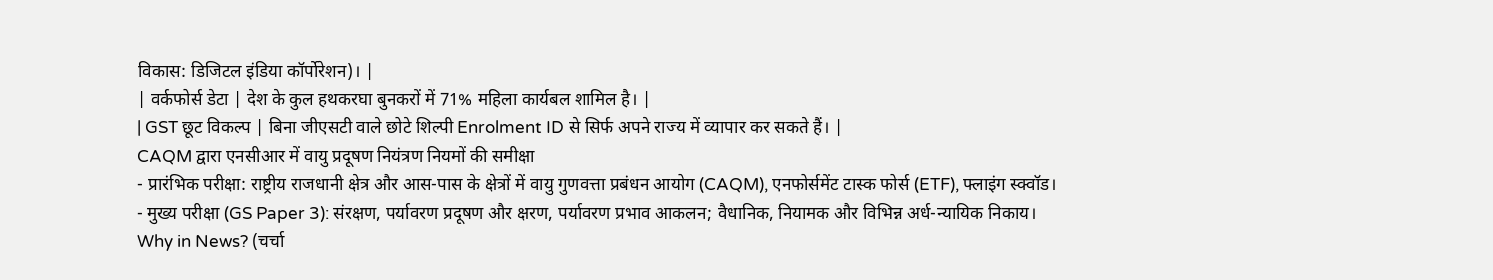विकास: डिजिटल इंडिया कॉर्पोरेशन)। |
| वर्कफोर्स डेटा | देश के कुल हथकरघा बुनकरों में 71% महिला कार्यबल शामिल है। |
| GST छूट विकल्प | बिना जीएसटी वाले छोटे शिल्पी Enrolment ID से सिर्फ अपने राज्य में व्यापार कर सकते हैं। |
CAQM द्वारा एनसीआर में वायु प्रदूषण नियंत्रण नियमों की समीक्षा
- प्रारंभिक परीक्षा: राष्ट्रीय राजधानी क्षेत्र और आस-पास के क्षेत्रों में वायु गुणवत्ता प्रबंधन आयोग (CAQM), एनफोर्समेंट टास्क फोर्स (ETF), फ्लाइंग स्क्वॉड।
- मुख्य परीक्षा (GS Paper 3): संरक्षण, पर्यावरण प्रदूषण और क्षरण, पर्यावरण प्रभाव आकलन; वैधानिक, नियामक और विभिन्न अर्ध-न्यायिक निकाय।
Why in News? (चर्चा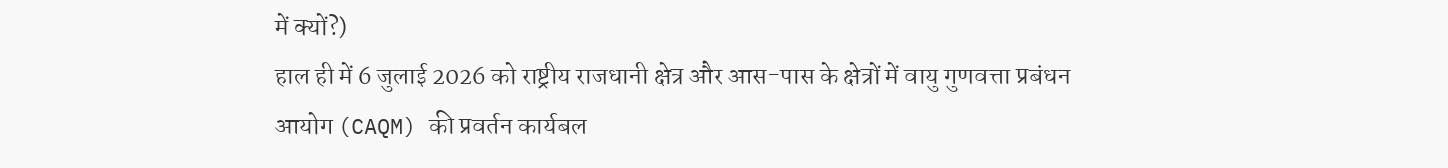में क्यों?)
हाल ही में 6 जुलाई 2026 को राष्ट्रीय राजधानी क्षेत्र और आस-पास के क्षेत्रों में वायु गुणवत्ता प्रबंधन आयोग (CAQM) की प्रवर्तन कार्यबल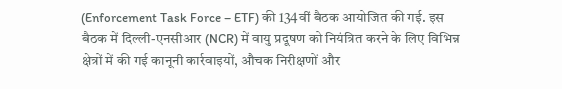(Enforcement Task Force – ETF) की 134वीं बैठक आयोजित की गई. इस बैठक में दिल्ली-एनसीआर (NCR) में वायु प्रदूषण को नियंत्रित करने के लिए विभिन्न क्षेत्रों में की गई कानूनी कार्रवाइयों, औचक निरीक्षणों और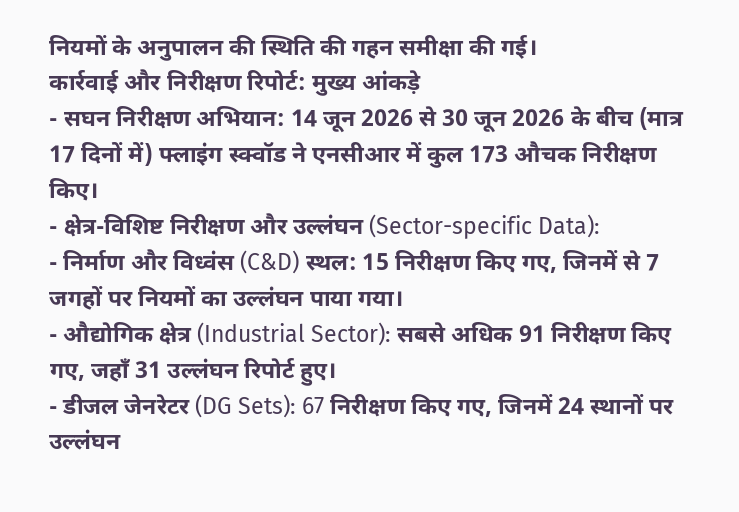नियमों के अनुपालन की स्थिति की गहन समीक्षा की गई।
कार्रवाई और निरीक्षण रिपोर्ट: मुख्य आंकड़े
- सघन निरीक्षण अभियान: 14 जून 2026 से 30 जून 2026 के बीच (मात्र 17 दिनों में) फ्लाइंग स्क्वॉड ने एनसीआर में कुल 173 औचक निरीक्षण किए।
- क्षेत्र-विशिष्ट निरीक्षण और उल्लंघन (Sector-specific Data):
- निर्माण और विध्वंस (C&D) स्थल: 15 निरीक्षण किए गए, जिनमें से 7 जगहों पर नियमों का उल्लंघन पाया गया।
- औद्योगिक क्षेत्र (Industrial Sector): सबसे अधिक 91 निरीक्षण किए गए, जहाँ 31 उल्लंघन रिपोर्ट हुए।
- डीजल जेनरेटर (DG Sets): 67 निरीक्षण किए गए, जिनमें 24 स्थानों पर उल्लंघन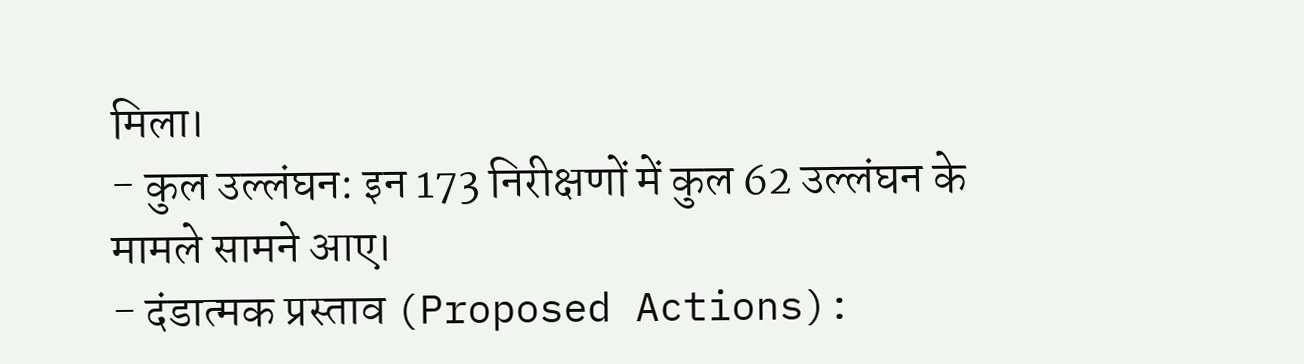मिला।
- कुल उल्लंघन: इन 173 निरीक्षणों में कुल 62 उल्लंघन के मामले सामने आए।
- दंडात्मक प्रस्ताव (Proposed Actions):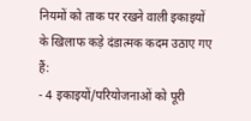नियमों को ताक पर रखने वाली इकाइयों के खिलाफ कड़े दंडात्मक कदम उठाए गए हैं:
- 4 इकाइयों/परियोजनाओं को पूरी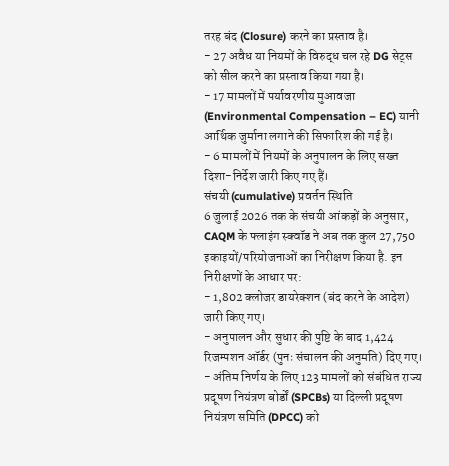तरह बंद (Closure) करने का प्रस्ताव है।
- 27 अवैध या नियमों के विरुद्ध चल रहे DG सेट्स को सील करने का प्रस्ताव किया गया है।
- 17 मामलों में पर्यावरणीय मुआवजा (Environmental Compensation – EC) यानी आर्थिक जुर्माना लगाने की सिफारिश की गई है।
- 6 मामलों में नियमों के अनुपालन के लिए सख्त दिशा-निर्देश जारी किए गए हैं।
संचयी (cumulative) प्रवर्तन स्थिति
6 जुलाई 2026 तक के संचयी आंकड़ों के अनुसार, CAQM के फ्लाइंग स्क्वॉड ने अब तक कुल 27,750 इकाइयों/परियोजनाओं का निरीक्षण किया है. इन निरीक्षणों के आधार पर:
- 1,802 क्लोजर डायरेक्शन (बंद करने के आदेश) जारी किए गए।
- अनुपालन और सुधार की पुष्टि के बाद 1,424 रिजम्पशन ऑर्डर (पुनः संचालन की अनुमति) दिए गए।
- अंतिम निर्णय के लिए 123 मामलों को संबंधित राज्य प्रदूषण नियंत्रण बोर्डों (SPCBs) या दिल्ली प्रदूषण नियंत्रण समिति (DPCC) को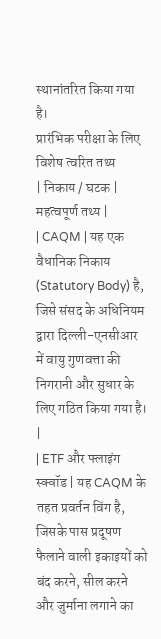स्थानांतरित किया गया है।
प्रारंभिक परीक्षा के लिए विशेष त्वरित तथ्य
| निकाय / घटक | महत्वपूर्ण तथ्य |
| CAQM | यह एक वैधानिक निकाय (Statutory Body) है, जिसे संसद के अधिनियम द्वारा दिल्ली-एनसीआर में वायु गुणवत्ता की निगरानी और सुधार के लिए गठित किया गया है। |
| ETF और फ्लाइंग स्क्वॉड | यह CAQM के तहत प्रवर्तन विंग है, जिसके पास प्रदूषण फैलाने वाली इकाइयों को बंद करने, सील करने और जुर्माना लगाने का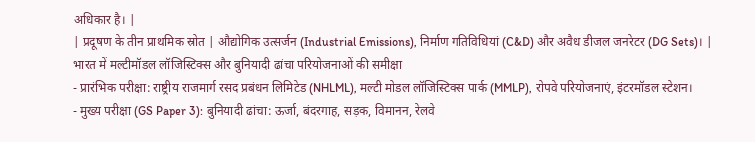अधिकार है। |
| प्रदूषण के तीन प्राथमिक स्रोत | औद्योगिक उत्सर्जन (Industrial Emissions), निर्माण गतिविधियां (C&D) और अवैध डीजल जनरेटर (DG Sets)। |
भारत में मल्टीमॉडल लॉजिस्टिक्स और बुनियादी ढांचा परियोजनाओं की समीक्षा
- प्रारंभिक परीक्षा: राष्ट्रीय राजमार्ग रसद प्रबंधन लिमिटेड (NHLML), मल्टी मोडल लॉजिस्टिक्स पार्क (MMLP), रोपवे परियोजनाएं, इंटरमॉडल स्टेशन।
- मुख्य परीक्षा (GS Paper 3): बुनियादी ढांचा: ऊर्जा, बंदरगाह, सड़क, विमानन, रेलवे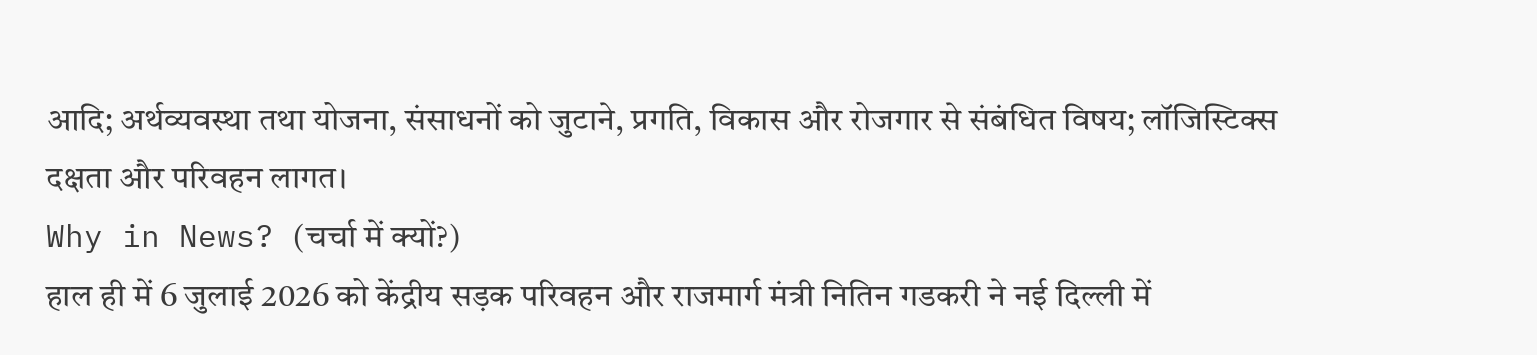आदि; अर्थव्यवस्था तथा योजना, संसाधनों को जुटाने, प्रगति, विकास और रोजगार से संबंधित विषय; लॉजिस्टिक्स दक्षता और परिवहन लागत।
Why in News? (चर्चा में क्यों?)
हाल ही में 6 जुलाई 2026 को केंद्रीय सड़क परिवहन और राजमार्ग मंत्री नितिन गडकरी ने नई दिल्ली में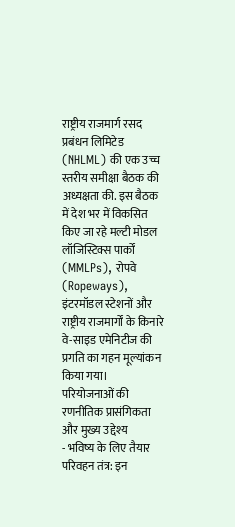राष्ट्रीय राजमार्ग रसद प्रबंधन लिमिटेड (NHLML) की एक उच्च स्तरीय समीक्षा बैठक की अध्यक्षता की. इस बैठक में देश भर में विकसित किए जा रहे मल्टी मोडल लॉजिस्टिक्स पार्कों (MMLPs), रोपवे (Ropeways), इंटरमॉडल स्टेशनों और राष्ट्रीय राजमार्गों के किनारे वे-साइड एमेनिटीज की प्रगति का गहन मूल्यांकन किया गया।
परियोजनाओं की रणनीतिक प्रासंगिकता और मुख्य उद्देश्य
- भविष्य के लिए तैयार परिवहन तंत्र: इन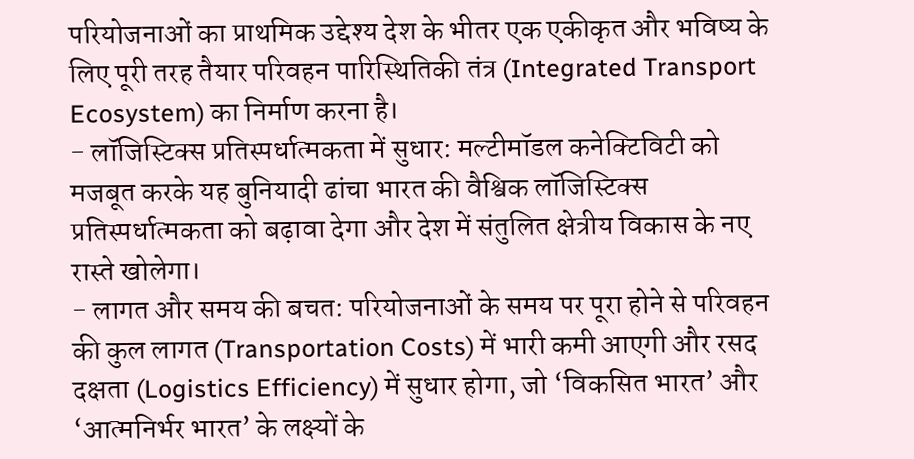परियोजनाओं का प्राथमिक उद्देश्य देश के भीतर एक एकीकृत और भविष्य के लिए पूरी तरह तैयार परिवहन पारिस्थितिकी तंत्र (Integrated Transport Ecosystem) का निर्माण करना है।
- लॉजिस्टिक्स प्रतिस्पर्धात्मकता में सुधार: मल्टीमॉडल कनेक्टिविटी को मजबूत करके यह बुनियादी ढांचा भारत की वैश्विक लॉजिस्टिक्स प्रतिस्पर्धात्मकता को बढ़ावा देगा और देश में संतुलित क्षेत्रीय विकास के नए रास्ते खोलेगा।
- लागत और समय की बचत: परियोजनाओं के समय पर पूरा होने से परिवहन की कुल लागत (Transportation Costs) में भारी कमी आएगी और रसद दक्षता (Logistics Efficiency) में सुधार होगा, जो ‘विकसित भारत’ और ‘आत्मनिर्भर भारत’ के लक्ष्यों के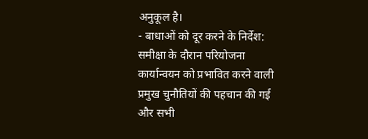अनुकूल है।
- बाधाओं को दूर करने के निर्देश: समीक्षा के दौरान परियोजना कार्यान्वयन को प्रभावित करने वाली प्रमुख चुनौतियों की पहचान की गई और सभी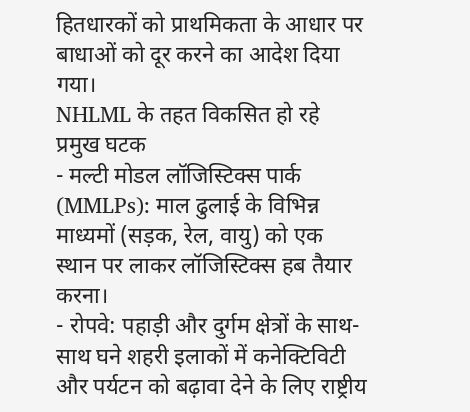हितधारकों को प्राथमिकता के आधार पर बाधाओं को दूर करने का आदेश दिया गया।
NHLML के तहत विकसित हो रहे प्रमुख घटक
- मल्टी मोडल लॉजिस्टिक्स पार्क (MMLPs): माल ढुलाई के विभिन्न माध्यमों (सड़क, रेल, वायु) को एक स्थान पर लाकर लॉजिस्टिक्स हब तैयार करना।
- रोपवे: पहाड़ी और दुर्गम क्षेत्रों के साथ-साथ घने शहरी इलाकों में कनेक्टिविटी और पर्यटन को बढ़ावा देने के लिए राष्ट्रीय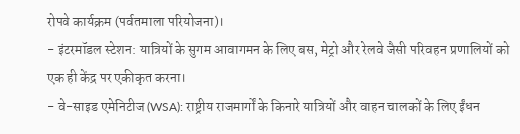रोपवे कार्यक्रम (पर्वतमाला परियोजना)।
- इंटरमॉडल स्टेशन: यात्रियों के सुगम आवागमन के लिए बस, मेट्रो और रेलवे जैसी परिवहन प्रणालियों को एक ही केंद्र पर एकीकृत करना।
- वे-साइड एमेनिटीज (WSA): राष्ट्रीय राजमार्गों के किनारे यात्रियों और वाहन चालकों के लिए ईंधन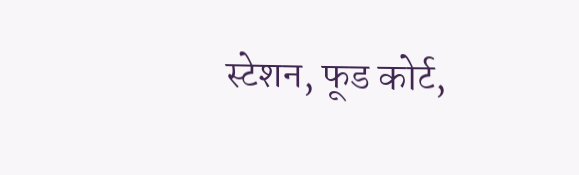स्टेशन, फूड कोर्ट,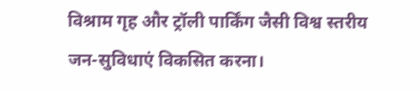विश्राम गृह और ट्रॉली पार्किंग जैसी विश्व स्तरीय जन-सुविधाएं विकसित करना।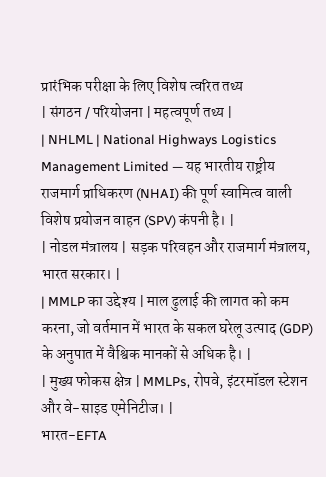प्रारंभिक परीक्षा के लिए विशेष त्वरित तथ्य
| संगठन / परियोजना | महत्वपूर्ण तथ्य |
| NHLML | National Highways Logistics Management Limited — यह भारतीय राष्ट्रीय राजमार्ग प्राधिकरण (NHAI) की पूर्ण स्वामित्व वाली विशेष प्रयोजन वाहन (SPV) कंपनी है। |
| नोडल मंत्रालय | सड़क परिवहन और राजमार्ग मंत्रालय, भारत सरकार। |
| MMLP का उद्देश्य | माल ढुलाई की लागत को कम करना, जो वर्तमान में भारत के सकल घरेलू उत्पाद (GDP) के अनुपात में वैश्विक मानकों से अधिक है। |
| मुख्य फोकस क्षेत्र | MMLPs, रोपवे, इंटरमॉडल स्टेशन और वे-साइड एमेनिटीज। |
भारत-EFTA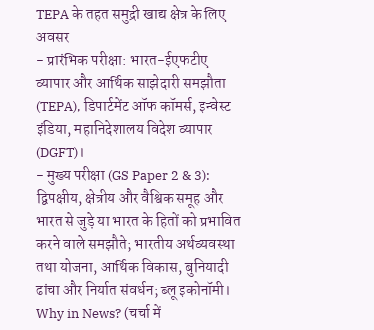TEPA के तहत समुद्री खाद्य क्षेत्र के लिए अवसर
- प्रारंभिक परीक्षा: भारत-ईएफटीए व्यापार और आर्थिक साझेदारी समझौता (TEPA), डिपार्टमेंट ऑफ कॉमर्स, इन्वेस्ट इंडिया, महानिदेशालय विदेश व्यापार (DGFT)।
- मुख्य परीक्षा (GS Paper 2 & 3): द्विपक्षीय, क्षेत्रीय और वैश्विक समूह और भारत से जुड़े या भारत के हितों को प्रभावित करने वाले समझौते; भारतीय अर्थव्यवस्था तथा योजना, आर्थिक विकास, बुनियादी ढांचा और निर्यात संवर्धन; ब्लू इकोनॉमी।
Why in News? (चर्चा में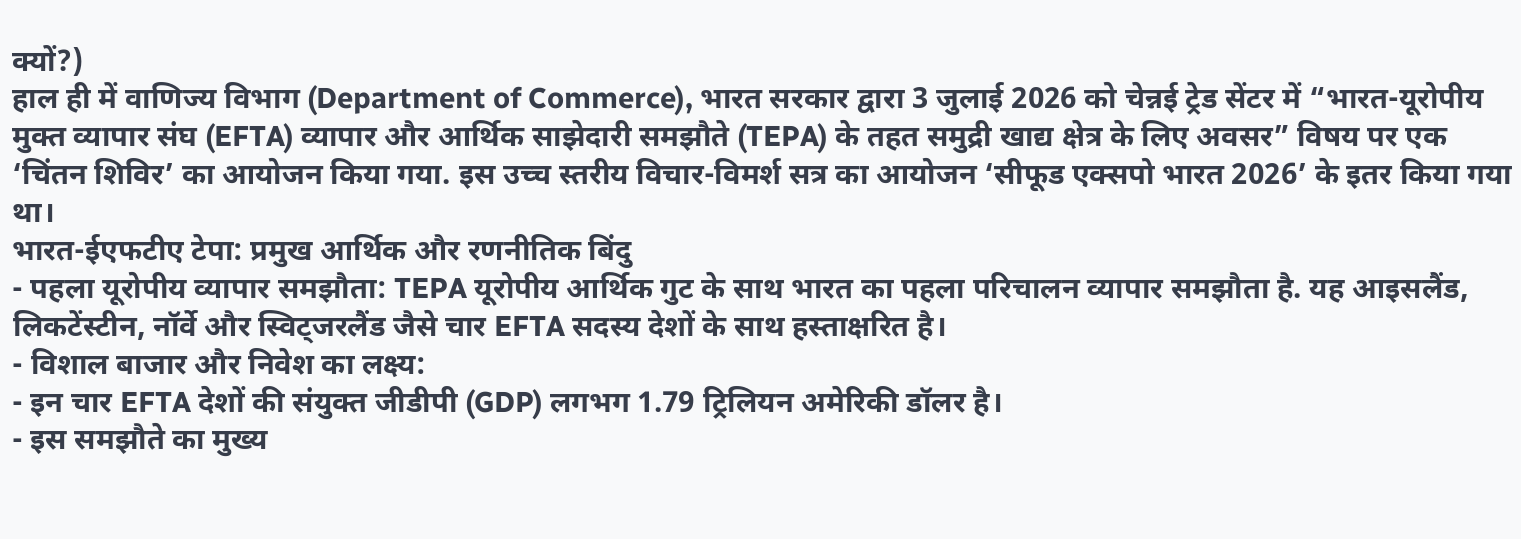क्यों?)
हाल ही में वाणिज्य विभाग (Department of Commerce), भारत सरकार द्वारा 3 जुलाई 2026 को चेन्नई ट्रेड सेंटर में “भारत-यूरोपीय मुक्त व्यापार संघ (EFTA) व्यापार और आर्थिक साझेदारी समझौते (TEPA) के तहत समुद्री खाद्य क्षेत्र के लिए अवसर” विषय पर एक ‘चिंतन शिविर’ का आयोजन किया गया. इस उच्च स्तरीय विचार-विमर्श सत्र का आयोजन ‘सीफूड एक्सपो भारत 2026’ के इतर किया गया था।
भारत-ईएफटीए टेपा: प्रमुख आर्थिक और रणनीतिक बिंदु
- पहला यूरोपीय व्यापार समझौता: TEPA यूरोपीय आर्थिक गुट के साथ भारत का पहला परिचालन व्यापार समझौता है. यह आइसलैंड, लिकटेंस्टीन, नॉर्वे और स्विट्जरलैंड जैसे चार EFTA सदस्य देशों के साथ हस्ताक्षरित है।
- विशाल बाजार और निवेश का लक्ष्य:
- इन चार EFTA देशों की संयुक्त जीडीपी (GDP) लगभग 1.79 ट्रिलियन अमेरिकी डॉलर है।
- इस समझौते का मुख्य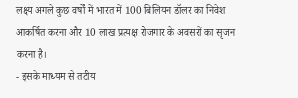लक्ष्य अगले कुछ वर्षों में भारत में 100 बिलियन डॉलर का निवेश आकर्षित करना और 10 लाख प्रत्यक्ष रोजगार के अवसरों का सृजन करना है।
- इसके माध्यम से तटीय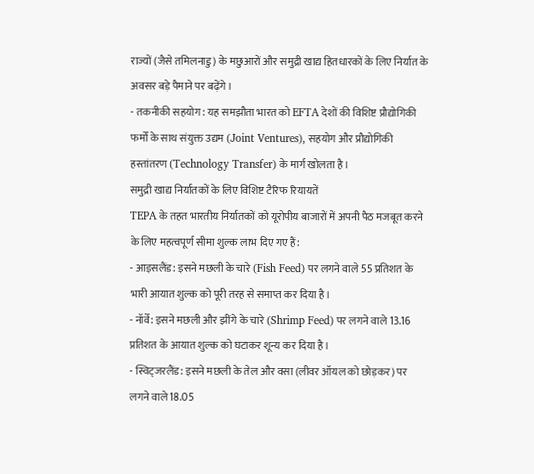राज्यों (जैसे तमिलनाडु) के मछुआरों और समुद्री खाद्य हितधारकों के लिए निर्यात के अवसर बड़े पैमाने पर बढ़ेंगे।
- तकनीकी सहयोग: यह समझौता भारत को EFTA देशों की विशिष्ट प्रौद्योगिकी फर्मों के साथ संयुक्त उद्यम (Joint Ventures), सहयोग और प्रौद्योगिकी हस्तांतरण (Technology Transfer) के मार्ग खोलता है।
समुद्री खाद्य निर्यातकों के लिए विशिष्ट टैरिफ रियायतें
TEPA के तहत भारतीय निर्यातकों को यूरोपीय बाजारों में अपनी पैठ मजबूत करने के लिए महत्वपूर्ण सीमा शुल्क लाभ दिए गए हैं:
- आइसलैंड: इसने मछली के चारे (Fish Feed) पर लगने वाले 55 प्रतिशत के भारी आयात शुल्क को पूरी तरह से समाप्त कर दिया है।
- नॉर्वे: इसने मछली और झींगे के चारे (Shrimp Feed) पर लगने वाले 13.16 प्रतिशत के आयात शुल्क को घटाकर शून्य कर दिया है।
- स्विट्जरलैंड: इसने मछली के तेल और वसा (लीवर ऑयल को छोड़कर) पर लगने वाले 18.05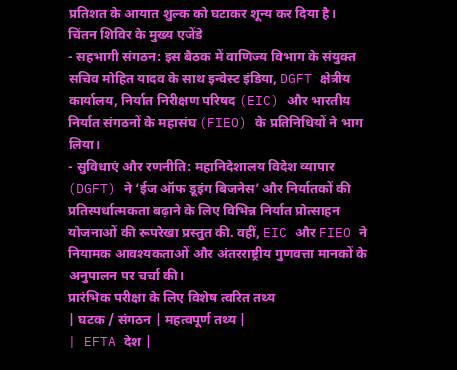प्रतिशत के आयात शुल्क को घटाकर शून्य कर दिया है।
चिंतन शिविर के मुख्य एजेंडे
- सहभागी संगठन: इस बैठक में वाणिज्य विभाग के संयुक्त सचिव मोहित यादव के साथ इन्वेस्ट इंडिया, DGFT क्षेत्रीय कार्यालय, निर्यात निरीक्षण परिषद (EIC) और भारतीय निर्यात संगठनों के महासंघ (FIEO) के प्रतिनिधियों ने भाग लिया।
- सुविधाएं और रणनीति: महानिदेशालय विदेश व्यापार (DGFT) ने ‘ईज ऑफ डूइंग बिजनेस’ और निर्यातकों की प्रतिस्पर्धात्मकता बढ़ाने के लिए विभिन्न निर्यात प्रोत्साहन योजनाओं की रूपरेखा प्रस्तुत की. वहीं, EIC और FIEO ने नियामक आवश्यकताओं और अंतरराष्ट्रीय गुणवत्ता मानकों के अनुपालन पर चर्चा की।
प्रारंभिक परीक्षा के लिए विशेष त्वरित तथ्य
| घटक / संगठन | महत्वपूर्ण तथ्य |
| EFTA देश |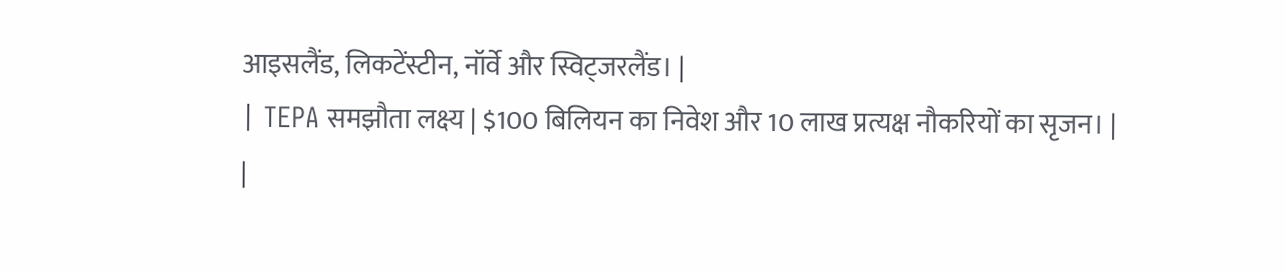आइसलैंड, लिकटेंस्टीन, नॉर्वे और स्विट्जरलैंड। |
| TEPA समझौता लक्ष्य | $100 बिलियन का निवेश और 10 लाख प्रत्यक्ष नौकरियों का सृजन। |
|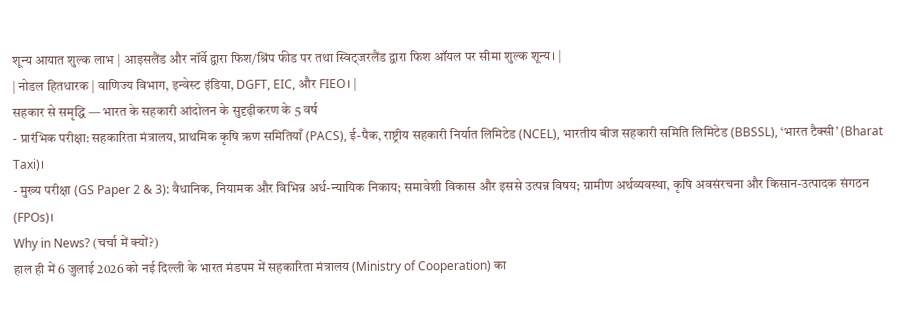शून्य आयात शुल्क लाभ | आइसलैंड और नॉर्वे द्वारा फिश/श्रिंप फीड पर तथा स्विट्जरलैंड द्वारा फिश ऑयल पर सीमा शुल्क शून्य। |
| नोडल हितधारक | वाणिज्य विभाग, इन्वेस्ट इंडिया, DGFT, EIC, और FIEO। |
सहकार से समृद्धि — भारत के सहकारी आंदोलन के सुदृढ़ीकरण के 5 वर्ष
- प्रारंभिक परीक्षा: सहकारिता मंत्रालय, प्राथमिक कृषि ऋण समितियाँ (PACS), ई-पैक, राष्ट्रीय सहकारी निर्यात लिमिटेड (NCEL), भारतीय बीज सहकारी समिति लिमिटेड (BBSSL), ‘भारत टैक्सी’ (Bharat Taxi)।
- मुख्य परीक्षा (GS Paper 2 & 3): वैधानिक, नियामक और विभिन्न अर्ध-न्यायिक निकाय; समावेशी विकास और इससे उत्पन्न विषय; ग्रामीण अर्थव्यवस्था, कृषि अवसंरचना और किसान-उत्पादक संगठन (FPOs)।
Why in News? (चर्चा में क्यों?)
हाल ही में 6 जुलाई 2026 को नई दिल्ली के भारत मंडपम में सहकारिता मंत्रालय (Ministry of Cooperation) का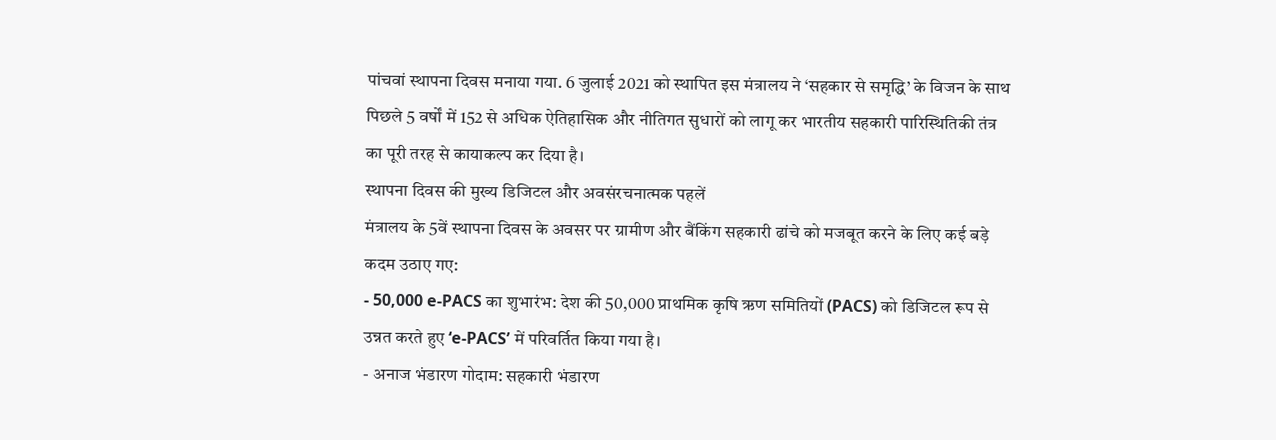पांचवां स्थापना दिवस मनाया गया. 6 जुलाई 2021 को स्थापित इस मंत्रालय ने ‘सहकार से समृद्धि’ के विजन के साथ पिछले 5 वर्षों में 152 से अधिक ऐतिहासिक और नीतिगत सुधारों को लागू कर भारतीय सहकारी पारिस्थितिकी तंत्र का पूरी तरह से कायाकल्प कर दिया है।
स्थापना दिवस की मुख्य डिजिटल और अवसंरचनात्मक पहलें
मंत्रालय के 5वें स्थापना दिवस के अवसर पर ग्रामीण और बैंकिंग सहकारी ढांचे को मजबूत करने के लिए कई बड़े कदम उठाए गए:
- 50,000 e-PACS का शुभारंभ: देश की 50,000 प्राथमिक कृषि ऋण समितियों (PACS) को डिजिटल रूप से उन्नत करते हुए ‘e-PACS’ में परिवर्तित किया गया है।
- अनाज भंडारण गोदाम: सहकारी भंडारण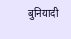बुनियादी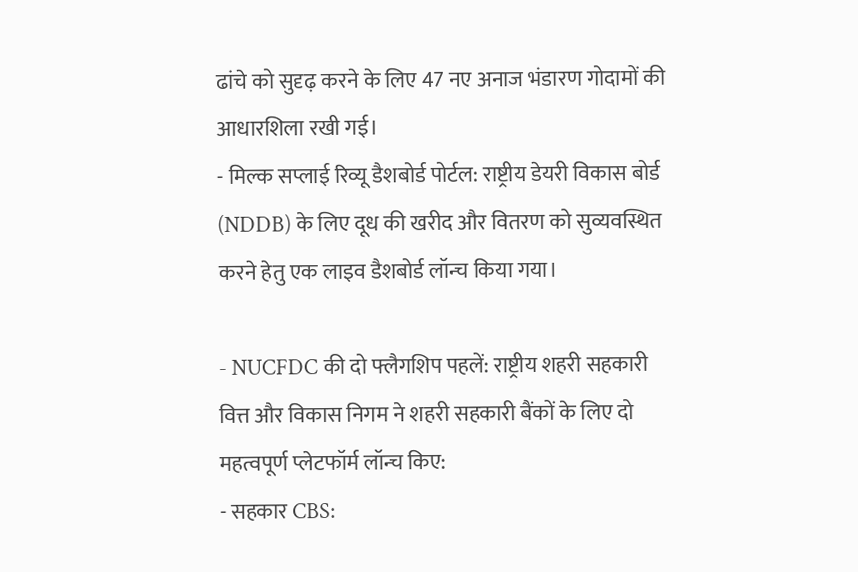ढांचे को सुदृढ़ करने के लिए 47 नए अनाज भंडारण गोदामों की आधारशिला रखी गई।
- मिल्क सप्लाई रिव्यू डैशबोर्ड पोर्टल: राष्ट्रीय डेयरी विकास बोर्ड (NDDB) के लिए दूध की खरीद और वितरण को सुव्यवस्थित करने हेतु एक लाइव डैशबोर्ड लॉन्च किया गया।

- NUCFDC की दो फ्लैगशिप पहलें: राष्ट्रीय शहरी सहकारी वित्त और विकास निगम ने शहरी सहकारी बैंकों के लिए दो महत्वपूर्ण प्लेटफॉर्म लॉन्च किए:
- सहकार CBS: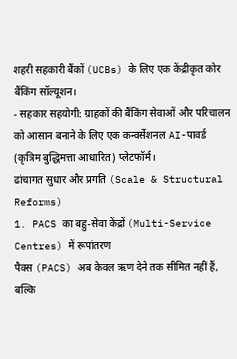शहरी सहकारी बैंकों (UCBs) के लिए एक केंद्रीकृत कोर बैंकिंग सॉल्यूशन।
- सहकार सहयोगी: ग्राहकों की बैंकिंग सेवाओं और परिचालन को आसान बनाने के लिए एक कन्वर्सेशनल AI-पावर्ड (कृत्रिम बुद्धिमत्ता आधारित) प्लेटफॉर्म।
ढांचागत सुधार और प्रगति (Scale & Structural Reforms)
1. PACS का बहु-सेवा केंद्रों (Multi-Service Centres) में रूपांतरण
पैक्स (PACS) अब केवल ऋण देने तक सीमित नहीं हैं, बल्कि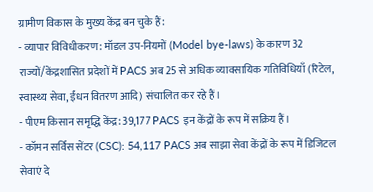ग्रामीण विकास के मुख्य केंद्र बन चुके हैं:
- व्यापार विविधीकरण: मॉडल उप-नियमों (Model bye-laws) के कारण 32 राज्यों/केंद्रशासित प्रदेशों में PACS अब 25 से अधिक व्यावसायिक गतिविधियाँ (रिटेल, स्वास्थ्य सेवा, ईंधन वितरण आदि) संचालित कर रहे हैं।
- पीएम किसान समृद्धि केंद्र: 39,177 PACS इन केंद्रों के रूप में सक्रिय हैं।
- कॉमन सर्विस सेंटर (CSC): 54,117 PACS अब साझा सेवा केंद्रों के रूप में डिजिटल सेवाएं दे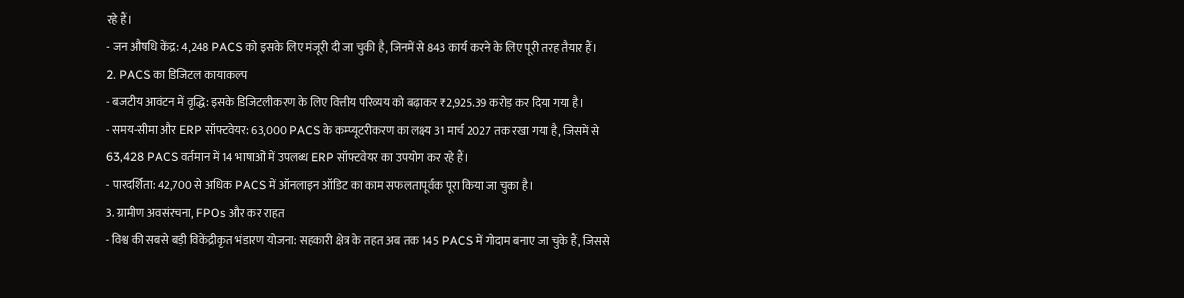रहे हैं।
- जन औषधि केंद्र: 4,248 PACS को इसके लिए मंजूरी दी जा चुकी है, जिनमें से 843 कार्य करने के लिए पूरी तरह तैयार हैं।
2. PACS का डिजिटल कायाकल्प
- बजटीय आवंटन में वृद्धि: इसके डिजिटलीकरण के लिए वित्तीय परिव्यय को बढ़ाकर ₹2,925.39 करोड़ कर दिया गया है।
- समय-सीमा और ERP सॉफ्टवेयर: 63,000 PACS के कम्प्यूटरीकरण का लक्ष्य 31 मार्च 2027 तक रखा गया है, जिसमें से 63,428 PACS वर्तमान में 14 भाषाओं में उपलब्ध ERP सॉफ्टवेयर का उपयोग कर रहे हैं।
- पारदर्शिता: 42,700 से अधिक PACS में ऑनलाइन ऑडिट का काम सफलतापूर्वक पूरा किया जा चुका है।
3. ग्रामीण अवसंरचना, FPOs और कर राहत
- विश्व की सबसे बड़ी विकेंद्रीकृत भंडारण योजना: सहकारी क्षेत्र के तहत अब तक 145 PACS में गोदाम बनाए जा चुके हैं, जिससे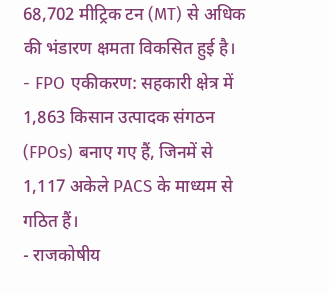68,702 मीट्रिक टन (MT) से अधिक की भंडारण क्षमता विकसित हुई है।
- FPO एकीकरण: सहकारी क्षेत्र में 1,863 किसान उत्पादक संगठन (FPOs) बनाए गए हैं, जिनमें से 1,117 अकेले PACS के माध्यम से गठित हैं।
- राजकोषीय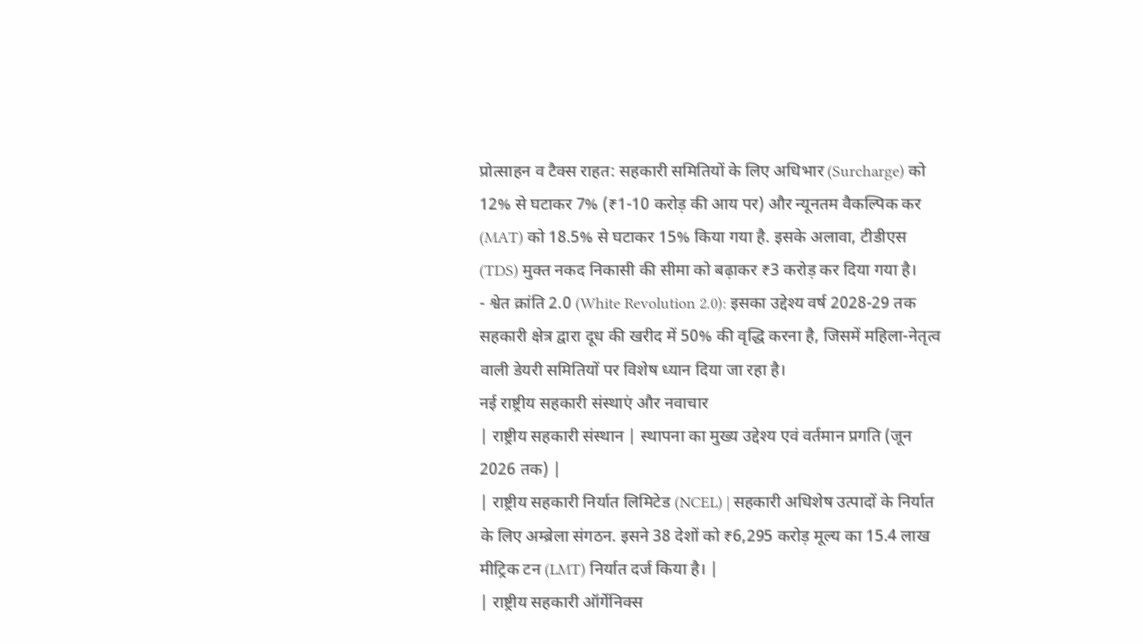प्रोत्साहन व टैक्स राहत: सहकारी समितियों के लिए अधिभार (Surcharge) को 12% से घटाकर 7% (₹1-10 करोड़ की आय पर) और न्यूनतम वैकल्पिक कर (MAT) को 18.5% से घटाकर 15% किया गया है. इसके अलावा, टीडीएस (TDS) मुक्त नकद निकासी की सीमा को बढ़ाकर ₹3 करोड़ कर दिया गया है।
- श्वेत क्रांति 2.0 (White Revolution 2.0): इसका उद्देश्य वर्ष 2028-29 तक सहकारी क्षेत्र द्वारा दूध की खरीद में 50% की वृद्धि करना है, जिसमें महिला-नेतृत्व वाली डेयरी समितियों पर विशेष ध्यान दिया जा रहा है।
नई राष्ट्रीय सहकारी संस्थाएं और नवाचार
| राष्ट्रीय सहकारी संस्थान | स्थापना का मुख्य उद्देश्य एवं वर्तमान प्रगति (जून 2026 तक) |
| राष्ट्रीय सहकारी निर्यात लिमिटेड (NCEL) | सहकारी अधिशेष उत्पादों के निर्यात के लिए अम्ब्रेला संगठन. इसने 38 देशों को ₹6,295 करोड़ मूल्य का 15.4 लाख मीट्रिक टन (LMT) निर्यात दर्ज किया है। |
| राष्ट्रीय सहकारी ऑर्गेनिक्स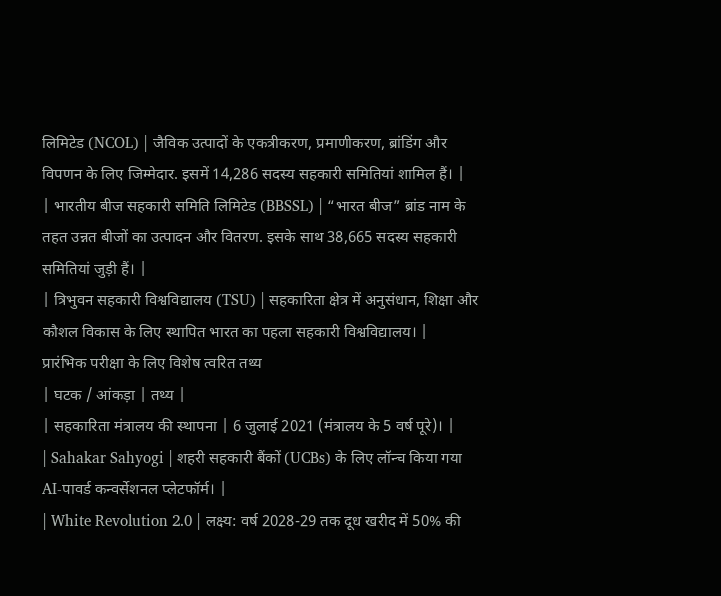लिमिटेड (NCOL) | जैविक उत्पादों के एकत्रीकरण, प्रमाणीकरण, ब्रांडिंग और विपणन के लिए जिम्मेदार. इसमें 14,286 सदस्य सहकारी समितियां शामिल हैं। |
| भारतीय बीज सहकारी समिति लिमिटेड (BBSSL) | “भारत बीज” ब्रांड नाम के तहत उन्नत बीजों का उत्पादन और वितरण. इसके साथ 38,665 सदस्य सहकारी समितियां जुड़ी हैं। |
| त्रिभुवन सहकारी विश्वविद्यालय (TSU) | सहकारिता क्षेत्र में अनुसंधान, शिक्षा और कौशल विकास के लिए स्थापित भारत का पहला सहकारी विश्वविद्यालय। |
प्रारंभिक परीक्षा के लिए विशेष त्वरित तथ्य
| घटक / आंकड़ा | तथ्य |
| सहकारिता मंत्रालय की स्थापना | 6 जुलाई 2021 (मंत्रालय के 5 वर्ष पूरे)। |
| Sahakar Sahyogi | शहरी सहकारी बैंकों (UCBs) के लिए लॉन्च किया गया AI-पावर्ड कन्वर्सेशनल प्लेटफॉर्म। |
| White Revolution 2.0 | लक्ष्य: वर्ष 2028-29 तक दूध खरीद में 50% की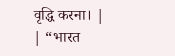वृद्धि करना। |
| “भारत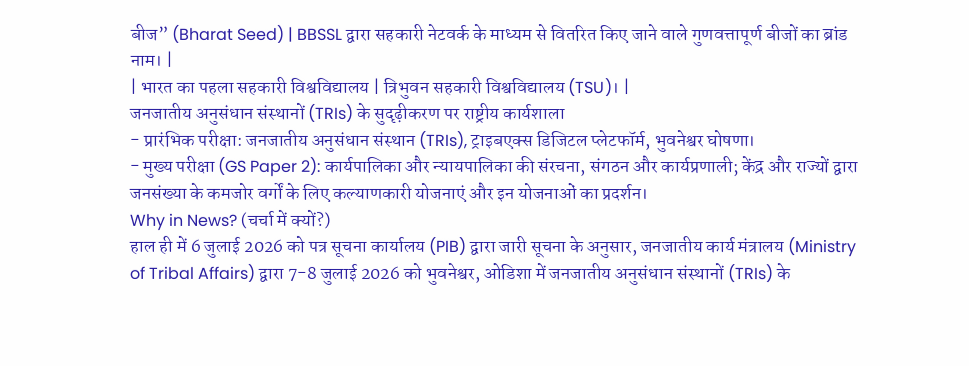बीज” (Bharat Seed) | BBSSL द्वारा सहकारी नेटवर्क के माध्यम से वितरित किए जाने वाले गुणवत्तापूर्ण बीजों का ब्रांड नाम। |
| भारत का पहला सहकारी विश्वविद्यालय | त्रिभुवन सहकारी विश्वविद्यालय (TSU)। |
जनजातीय अनुसंधान संस्थानों (TRIs) के सुदृढ़ीकरण पर राष्ट्रीय कार्यशाला
- प्रारंभिक परीक्षा: जनजातीय अनुसंधान संस्थान (TRIs), ट्राइबएक्स डिजिटल प्लेटफॉर्म, भुवनेश्वर घोषणा।
- मुख्य परीक्षा (GS Paper 2): कार्यपालिका और न्यायपालिका की संरचना, संगठन और कार्यप्रणाली; केंद्र और राज्यों द्वारा जनसंख्या के कमजोर वर्गों के लिए कल्याणकारी योजनाएं और इन योजनाओं का प्रदर्शन।
Why in News? (चर्चा में क्यों?)
हाल ही में 6 जुलाई 2026 को पत्र सूचना कार्यालय (PIB) द्वारा जारी सूचना के अनुसार, जनजातीय कार्य मंत्रालय (Ministry of Tribal Affairs) द्वारा 7-8 जुलाई 2026 को भुवनेश्वर, ओडिशा में जनजातीय अनुसंधान संस्थानों (TRIs) के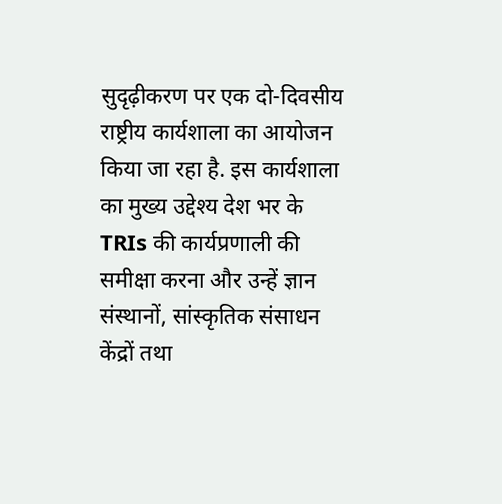सुदृढ़ीकरण पर एक दो-दिवसीय राष्ट्रीय कार्यशाला का आयोजन किया जा रहा है. इस कार्यशाला का मुख्य उद्देश्य देश भर के TRIs की कार्यप्रणाली की समीक्षा करना और उन्हें ज्ञान संस्थानों, सांस्कृतिक संसाधन केंद्रों तथा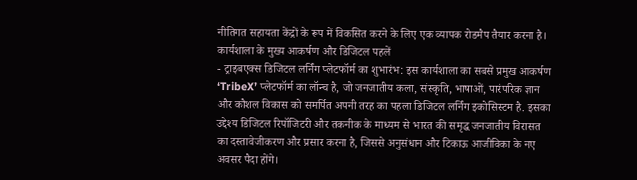नीतिगत सहायता केंद्रों के रूप में विकसित करने के लिए एक व्यापक रोडमैप तैयार करना है।
कार्यशाला के मुख्य आकर्षण और डिजिटल पहलें
- ट्राइबएक्स डिजिटल लर्निंग प्लेटफॉर्म का शुभारंभ: इस कार्यशाला का सबसे प्रमुख आकर्षण ‘TribeX’ प्लेटफॉर्म का लॉन्च है, जो जनजातीय कला, संस्कृति, भाषाओं, पारंपरिक ज्ञान और कौशल विकास को समर्पित अपनी तरह का पहला डिजिटल लर्निंग इकोसिस्टम है. इसका उद्देश्य डिजिटल रिपॉजिटरी और तकनीक के माध्यम से भारत की समृद्ध जनजातीय विरासत का दस्तावेजीकरण और प्रसार करना है, जिससे अनुसंधान और टिकाऊ आजीविका के नए अवसर पैदा होंगे।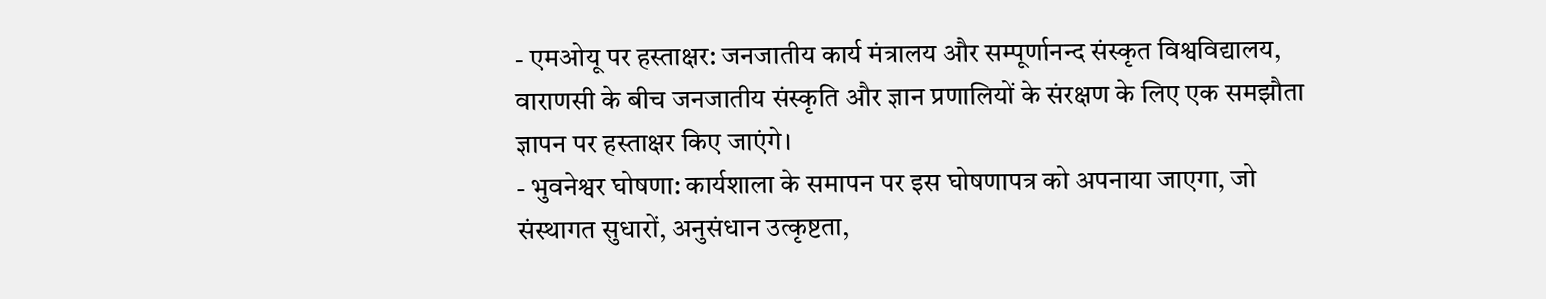- एमओयू पर हस्ताक्षर: जनजातीय कार्य मंत्रालय और सम्पूर्णानन्द संस्कृत विश्वविद्यालय, वाराणसी के बीच जनजातीय संस्कृति और ज्ञान प्रणालियों के संरक्षण के लिए एक समझौता ज्ञापन पर हस्ताक्षर किए जाएंगे।
- भुवनेश्वर घोषणा: कार्यशाला के समापन पर इस घोषणापत्र को अपनाया जाएगा, जो संस्थागत सुधारों, अनुसंधान उत्कृष्टता,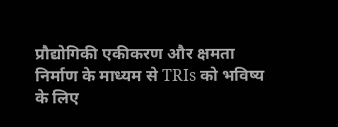प्रौद्योगिकी एकीकरण और क्षमता निर्माण के माध्यम से TRIs को भविष्य के लिए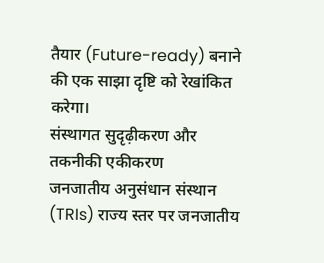तैयार (Future-ready) बनाने की एक साझा दृष्टि को रेखांकित करेगा।
संस्थागत सुदृढ़ीकरण और तकनीकी एकीकरण
जनजातीय अनुसंधान संस्थान (TRIs) राज्य स्तर पर जनजातीय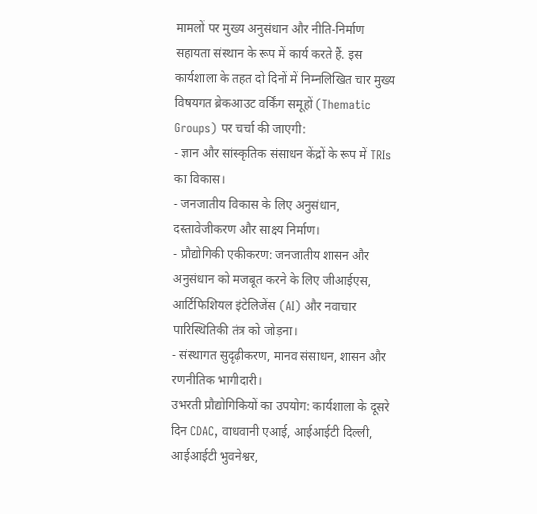मामलों पर मुख्य अनुसंधान और नीति-निर्माण सहायता संस्थान के रूप में कार्य करते हैं. इस कार्यशाला के तहत दो दिनों में निम्नलिखित चार मुख्य विषयगत ब्रेकआउट वर्किंग समूहों (Thematic Groups) पर चर्चा की जाएगी:
- ज्ञान और सांस्कृतिक संसाधन केंद्रों के रूप में TRIs का विकास।
- जनजातीय विकास के लिए अनुसंधान, दस्तावेजीकरण और साक्ष्य निर्माण।
- प्रौद्योगिकी एकीकरण: जनजातीय शासन और अनुसंधान को मजबूत करने के लिए जीआईएस, आर्टिफिशियल इंटेलिजेंस (AI) और नवाचार पारिस्थितिकी तंत्र को जोड़ना।
- संस्थागत सुदृढ़ीकरण, मानव संसाधन, शासन और रणनीतिक भागीदारी।
उभरती प्रौद्योगिकियों का उपयोग: कार्यशाला के दूसरे दिन CDAC, वाधवानी एआई, आईआईटी दिल्ली, आईआईटी भुवनेश्वर,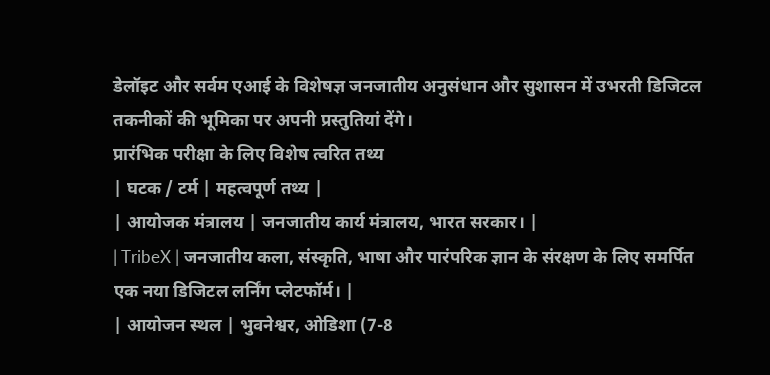डेलॉइट और सर्वम एआई के विशेषज्ञ जनजातीय अनुसंधान और सुशासन में उभरती डिजिटल तकनीकों की भूमिका पर अपनी प्रस्तुतियां देंगे।
प्रारंभिक परीक्षा के लिए विशेष त्वरित तथ्य
| घटक / टर्म | महत्वपूर्ण तथ्य |
| आयोजक मंत्रालय | जनजातीय कार्य मंत्रालय, भारत सरकार। |
| TribeX | जनजातीय कला, संस्कृति, भाषा और पारंपरिक ज्ञान के संरक्षण के लिए समर्पित एक नया डिजिटल लर्निंग प्लेटफॉर्म। |
| आयोजन स्थल | भुवनेश्वर, ओडिशा (7-8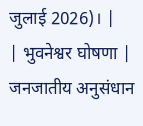जुलाई 2026)। |
| भुवनेश्वर घोषणा | जनजातीय अनुसंधान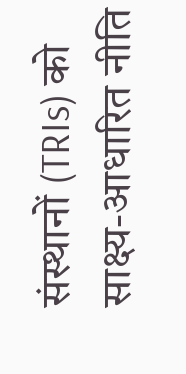संस्थानों (TRIs) को साक्ष्य-आधारित नीति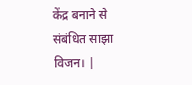केंद्र बनाने से संबंधित साझा विजन। |